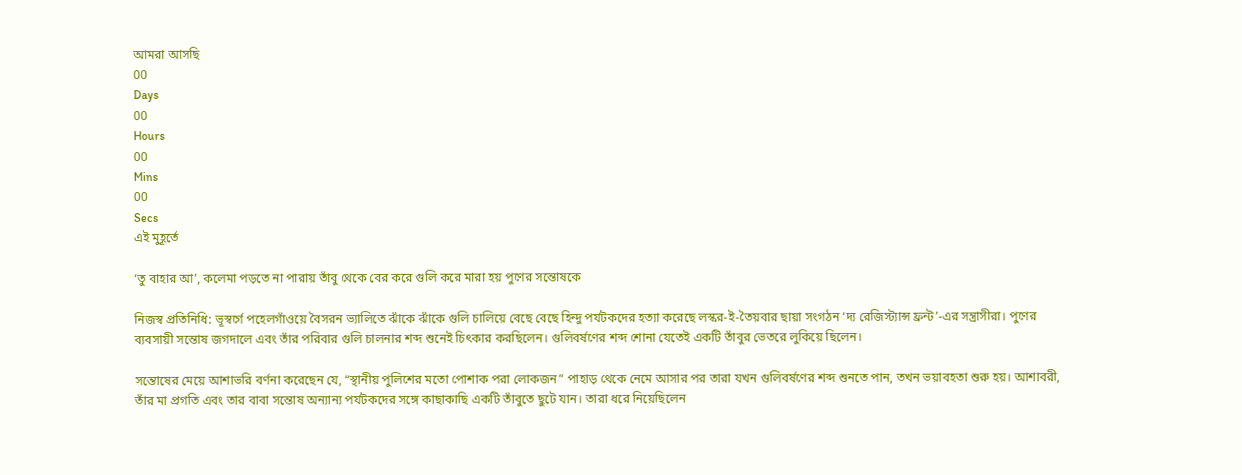আমরা আসছি
00
Days
00
Hours
00
Mins
00
Secs
এই মুহূর্তে

‘তু বাহার আ’, কলেমা পড়তে না পারায় তাঁবু থেকে বের করে গুলি করে মারা হয় পুণের সন্তোষকে

নিজস্ব প্রতিনিধি: ভূস্বর্গে পহেলগাঁওয়ে বৈসরন ভ্যালিতে ঝাঁকে ঝাঁকে গুলি চালিয়ে বেছে বেছে হিন্দু পর্যটকদের হত্যা করেছে লস্কর-ই-তৈয়বার ছায়া সংগঠন ‘দ্য রেজিস্ট্যান্স ফ্রন্ট’-এর সন্ত্রাসীরা। পুণের ব্যবসায়ী সন্তোষ জগদালে এবং তাঁর পরিবার গুলি চালনার শব্দ শুনেই চিৎকার করছিলেন। গুলিবর্ষণের শব্দ শোনা যেতেই একটি তাঁবুর ভেতরে লুকিয়ে ছিলেন।

সন্তোষের মেয়ে আশাভরি বর্ণনা করেছেন যে, “স্থানীয় পুলিশের মতো পোশাক পরা লোকজন” পাহাড় থেকে নেমে আসার পর তারা যখন গুলিবর্ষণের শব্দ শুনতে পান, তখন ভয়াবহতা শুরু হয়। আশাবরী, তাঁর মা প্রগতি এবং তার বাবা সন্তোষ অন্যান্য পর্যটকদের সঙ্গে কাছাকাছি একটি তাঁবুতে ছুটে যান। তারা ধরে নিয়েছিলেন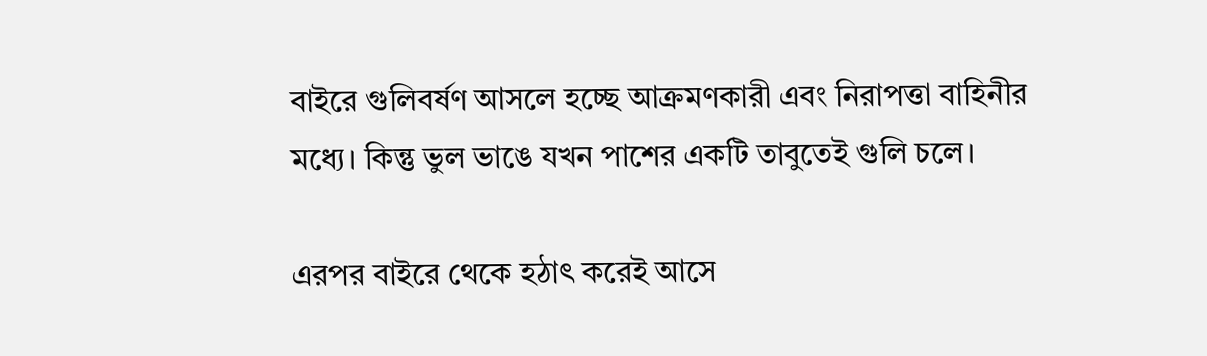বাইরে গুলিবর্ষণ আসলে হচ্ছে আক্রমণকারী এবং নিরাপত্তা বাহিনীর মধ্যে। কিন্তু ভুল ভাঙে যখন পাশের একটি তাবুতেই গুলি চলে।

এরপর বাইরে থেকে হঠাৎ করেই আসে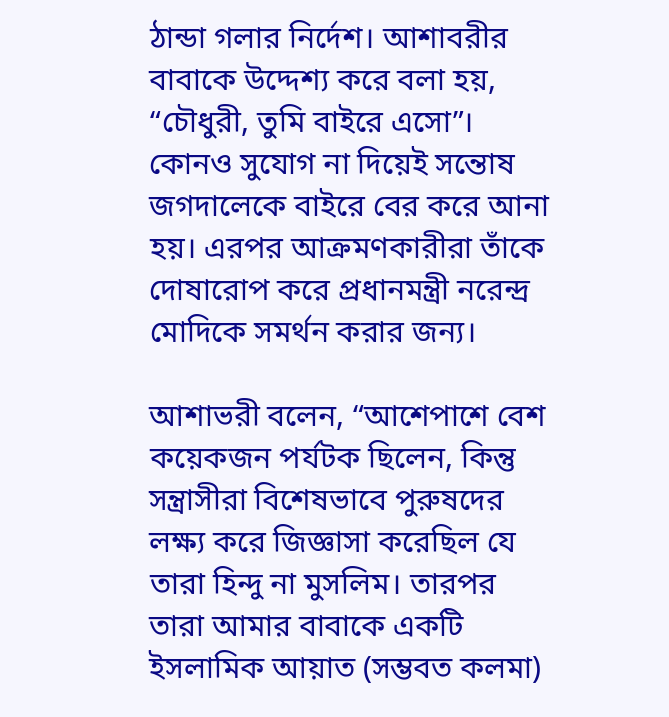ঠান্ডা গলার নির্দেশ। আশাবরীর বাবাকে উদ্দেশ্য করে বলা হয়, “চৌধুরী, তুমি বাইরে এসো”। কোনও সুযোগ না দিয়েই সন্তোষ জগদালেকে বাইরে বের করে আনা হয়। এরপর আক্রমণকারীরা তাঁকে দোষারোপ করে প্রধানমন্ত্রী নরেন্দ্র মোদিকে সমর্থন করার জন্য।

আশাভরী বলেন, “আশেপাশে বেশ কয়েকজন পর্যটক ছিলেন, কিন্তু সন্ত্রাসীরা বিশেষভাবে পুরুষদের লক্ষ্য করে জিজ্ঞাসা করেছিল যে তারা হিন্দু না মুসলিম। তারপর তারা আমার বাবাকে একটি ইসলামিক আয়াত (সম্ভবত কলমা)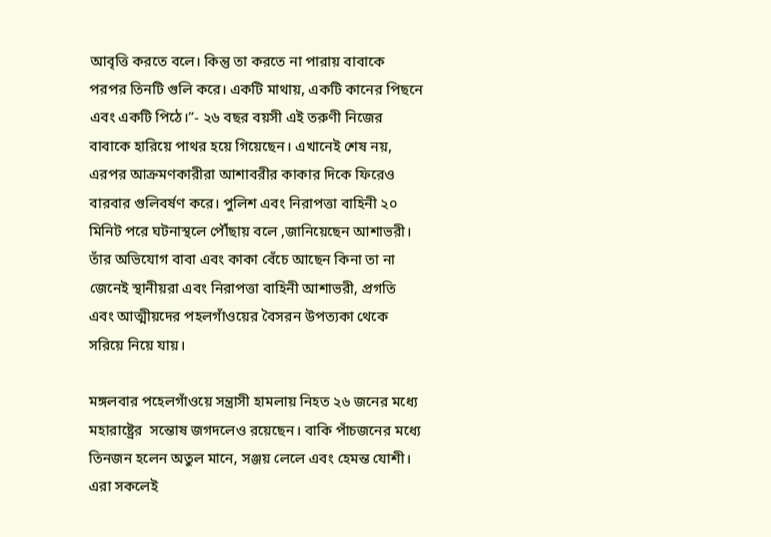আবৃত্তি করতে বলে। কিন্তু তা করতে না পারায় বাবাকে পরপর তিনটি গুলি করে। একটি মাথায়, একটি কানের পিছনে এবং একটি পিঠে।”- ২৬ বছর বয়সী এই তরুণী নিজের বাবাকে হারিয়ে পাথর হয়ে গিয়েছেন। এখানেই শেষ নয়, এরপর আক্রমণকারীরা আশাবরীর কাকার দিকে ফিরেও বারবার গুলিবর্ষণ করে। পুলিশ এবং নিরাপত্তা বাহিনী ২০ মিনিট পরে ঘটনাস্থলে পৌঁছায় বলে ,জানিয়েছেন আশাভরী। তাঁর অভিযোগ বাবা এবং কাকা বেঁচে আছেন কিনা তা না জেনেই স্থানীয়রা এবং নিরাপত্তা বাহিনী আশাভরী, প্রগতি এবং আত্মীয়দের পহলগাঁওয়ের বৈসরন উপত্যকা থেকে সরিয়ে নিয়ে যায়।

মঙ্গলবার পহেলগাঁওয়ে সন্ত্রাসী হামলায় নিহত ২৬ জনের মধ্যে মহারাষ্ট্রের  সন্তোষ জগদলেও রয়েছেন। বাকি পাঁচজনের মধ্যে তিনজন হলেন অতুল মানে, সঞ্জয় লেলে এবং হেমন্ত যোশী। এরা সকলেই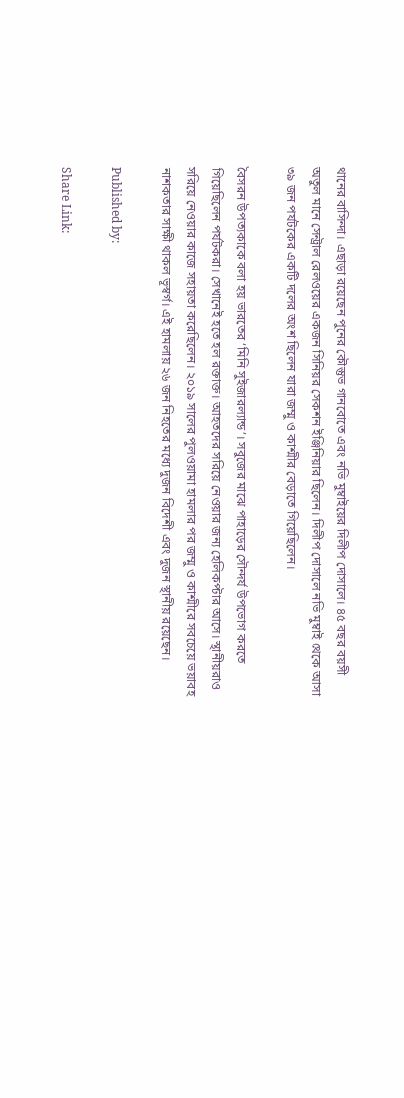থানের বাসিন্দা। এছাড়া রয়েছেন পুনের কৌস্তুভ গানবোতে এবং নভি মুম্বাইয়ের দিলীপ দোসালে। ৪৫ বছর বয়সী অতুল মানে সেন্ট্রাল রেলওয়ের একজন সিনিয়র সেকশন ইঞ্জিনিয়ার ছিলেন। দিলীপ দোসালে নভি মুম্বাই থেকে আসা ৩৯ জন পর্যটকের একটি দলের অংশ ছিলেন যারা জম্মু ও কাশ্মীর বেড়াতে গিয়েছিলেন।

বৈসরন উপত্যকাকে বলা হয় ভারতের ‘মিনি সুইজারল্যান্ড’। সবুজের মাঝে পাহাড়ের সৌন্দর্য উপভোগ করতে গিয়েছিলেন পর্যটকরা। সেখানেই হতে হল রক্তাক্ত। আহতদের সরিয়ে নেওয়ার জন্য হেলিকপ্টার আসে। স্থানীয়রাও সরিয়ে নেওয়ার কাজে সহায়তা করেছিলেন। ২০১৯ সালের পুলওয়ামা হামলার পর জম্মু ও কাশ্মীরে সবচেয়ে ভয়াবহ নাশকতার সাক্ষী থাকল ভূস্বর্গ। এই হামলায় ২৬ জন নিহতের মধ্যে দুজন বিদেশী এবং দুজন স্থানীয় রয়েছেন।

Published by:

Share Link: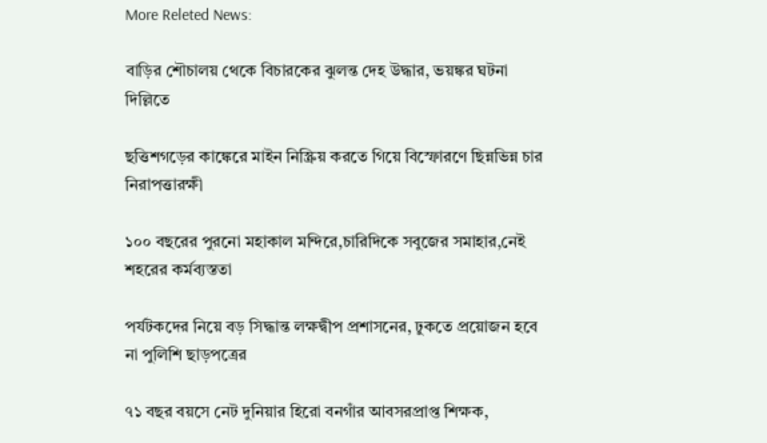More Releted News:

বাড়ির শৌচালয় থেকে বিচারকের ঝুলন্ত দেহ উদ্ধার, ভয়ঙ্কর ঘটনা দিল্লিতে

ছত্তিশগড়ের কাঙ্কেরে মাইন নিস্ক্রিয় করতে গিয়ে বিস্ফোরণে ছিন্নভিন্ন চার নিরাপত্তারক্ষী

১০০ বছরের পুরনো মহাকাল মন্দিরে,চারিদিকে সবুজের সমাহার,নেই শহরের কর্মব্যস্ততা

পর্যটকদের নিয়ে বড় সিদ্ধান্ত লক্ষদ্বীপ প্রশাসনের, ঢুকতে প্রয়োজন হবে না পুলিশি ছাড়পত্রের

৭১ বছর বয়সে নেট দুনিয়ার হিরো বনগাঁর আবসরপ্রাপ্ত শিক্ষক,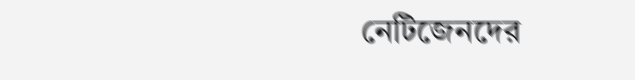নেটিজেনদের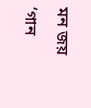মন জয় ‘গান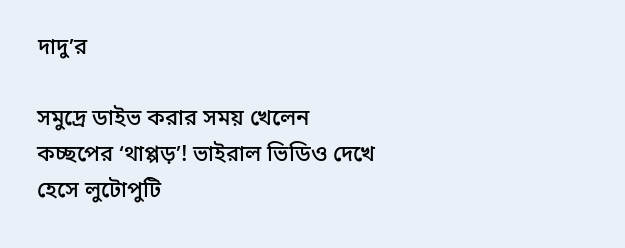দাদু’র

সমুদ্রে ডাইভ করার সময় খেলেন কচ্ছপের ‘থাপ্পড়’! ভাইরাল ভিডিও দেখে হেসে লুটোপুটি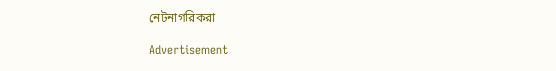নেটনাগরিকরা

Advertisement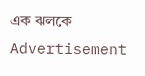এক ঝলকে
Advertisement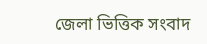জেলা ভিত্তিক সংবাদ